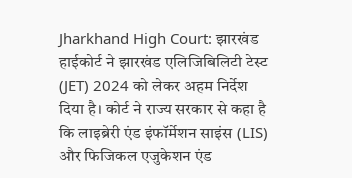Jharkhand High Court: झारखंड हाईकोर्ट ने झारखंड एलिजिबिलिटी टेस्ट (JET) 2024 को लेकर अहम निर्देश दिया है। कोर्ट ने राज्य सरकार से कहा है कि लाइब्रेरी एंड इंफॉर्मेशन साइंस (LIS) और फिजिकल एजुकेशन एंड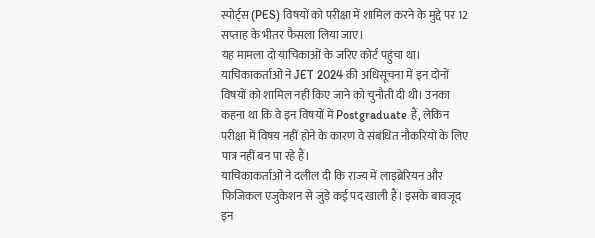स्पोर्ट्स (PES) विषयों को परीक्षा में शामिल करने के मुद्दे पर 12 सप्ताह के भीतर फैसला लिया जाए।
यह मामला दो याचिकाओं के जरिए कोर्ट पहुंचा था। याचिकाकर्ताओं ने JET 2024 की अधिसूचना में इन दोनों विषयों को शामिल नहीं किए जाने को चुनौती दी थी। उनका कहना था कि वे इन विषयों में Postgraduate हैं, लेकिन परीक्षा में विषय नहीं होने के कारण वे संबंधित नौकरियों के लिए पात्र नहीं बन पा रहे हैं।
याचिकाकर्ताओं ने दलील दी कि राज्य में लाइब्रेरियन और फिजिकल एजुकेशन से जुड़े कई पद खाली हैं। इसके बावजूद इन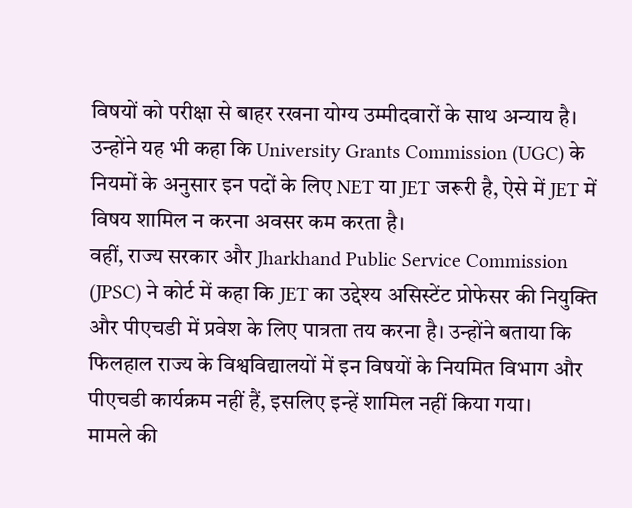विषयों को परीक्षा से बाहर रखना योग्य उम्मीदवारों के साथ अन्याय है। उन्होंने यह भी कहा कि University Grants Commission (UGC) के नियमों के अनुसार इन पदों के लिए NET या JET जरूरी है, ऐसे में JET में विषय शामिल न करना अवसर कम करता है।
वहीं, राज्य सरकार और Jharkhand Public Service Commission (JPSC) ने कोर्ट में कहा कि JET का उद्देश्य असिस्टेंट प्रोफेसर की नियुक्ति और पीएचडी में प्रवेश के लिए पात्रता तय करना है। उन्होंने बताया कि फिलहाल राज्य के विश्वविद्यालयों में इन विषयों के नियमित विभाग और पीएचडी कार्यक्रम नहीं हैं, इसलिए इन्हें शामिल नहीं किया गया।
मामले की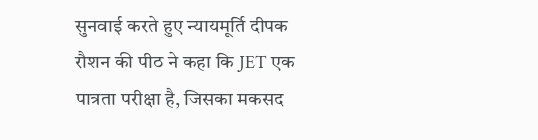सुनवाई करते हुए न्यायमूर्ति दीपक रौशन की पीठ ने कहा कि JET एक पात्रता परीक्षा है, जिसका मकसद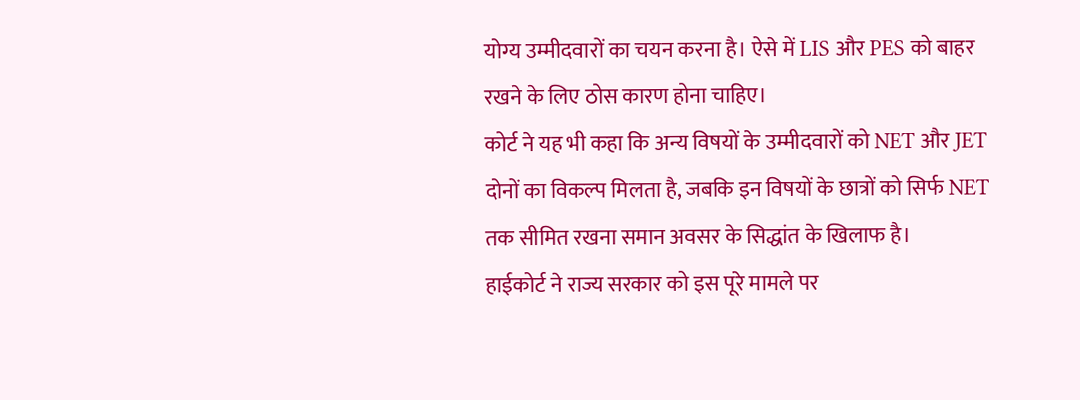योग्य उम्मीदवारों का चयन करना है। ऐसे में LIS और PES को बाहर रखने के लिए ठोस कारण होना चाहिए।
कोर्ट ने यह भी कहा कि अन्य विषयों के उम्मीदवारों को NET और JET दोनों का विकल्प मिलता है, जबकि इन विषयों के छात्रों को सिर्फ NET तक सीमित रखना समान अवसर के सिद्धांत के खिलाफ है।
हाईकोर्ट ने राज्य सरकार को इस पूरे मामले पर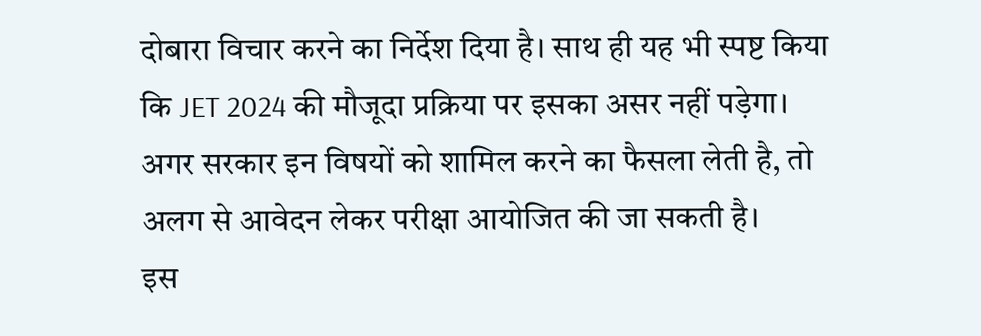दोबारा विचार करने का निर्देश दिया है। साथ ही यह भी स्पष्ट किया कि JET 2024 की मौजूदा प्रक्रिया पर इसका असर नहीं पड़ेगा। अगर सरकार इन विषयों को शामिल करने का फैसला लेती है, तो अलग से आवेदन लेकर परीक्षा आयोजित की जा सकती है।
इस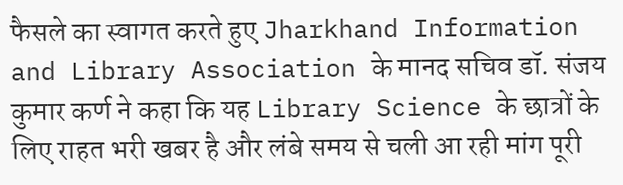फैसले का स्वागत करते हुए Jharkhand Information and Library Association के मानद सचिव डॉ. संजय कुमार कर्ण ने कहा कि यह Library Science के छात्रों के लिए राहत भरी खबर है और लंबे समय से चली आ रही मांग पूरी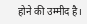होने की उम्मीद है।